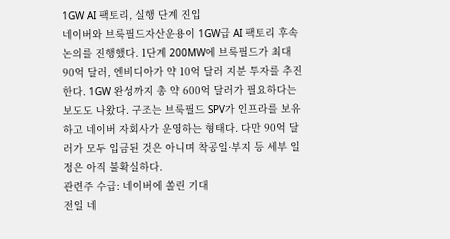1GW AI 팩토리, 실행 단계 진입
네이버와 브룩필드자산운용이 1GW급 AI 팩토리 후속 논의를 진행했다. 1단계 200MW에 브룩필드가 최대 90억 달러, 엔비디아가 약 10억 달러 지분 투자를 추진한다. 1GW 완성까지 총 약 600억 달러가 필요하다는 보도도 나왔다. 구조는 브룩필드 SPV가 인프라를 보유하고 네이버 자회사가 운영하는 형태다. 다만 90억 달러가 모두 입금된 것은 아니며 착공일·부지 등 세부 일정은 아직 불확실하다.
관련주 수급: 네이버에 쏠린 기대
전일 네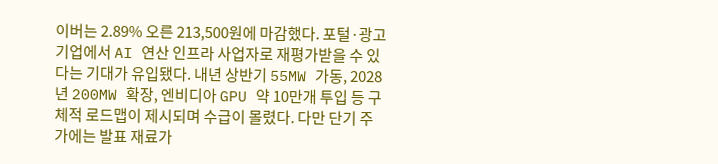이버는 2.89% 오른 213,500원에 마감했다. 포털·광고 기업에서 AI 연산 인프라 사업자로 재평가받을 수 있다는 기대가 유입됐다. 내년 상반기 55MW 가동, 2028년 200MW 확장, 엔비디아 GPU 약 10만개 투입 등 구체적 로드맵이 제시되며 수급이 몰렸다. 다만 단기 주가에는 발표 재료가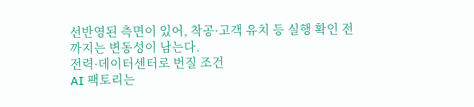선반영된 측면이 있어, 착공·고객 유치 등 실행 확인 전까지는 변동성이 남는다.
전력·데이터센터로 번질 조건
AI 팩토리는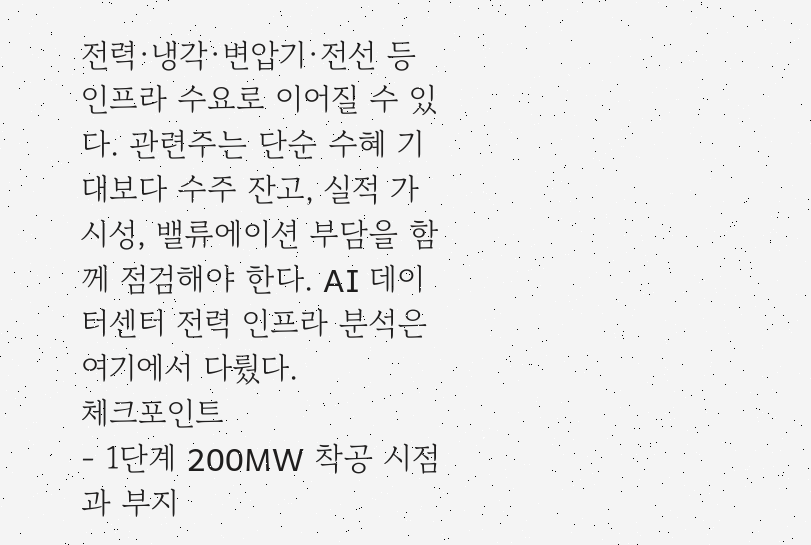전력·냉각·변압기·전선 등 인프라 수요로 이어질 수 있다. 관련주는 단순 수혜 기대보다 수주 잔고, 실적 가시성, 밸류에이션 부담을 함께 점검해야 한다. AI 데이터센터 전력 인프라 분석은 여기에서 다뤘다.
체크포인트
- 1단계 200MW 착공 시점과 부지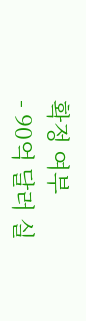확정 여부
- 90억 달러 실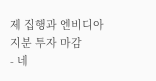제 집행과 엔비디아 지분 투자 마감
- 네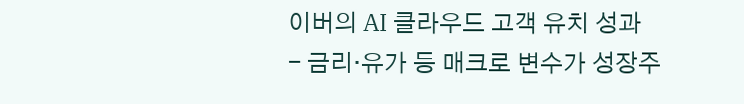이버의 AI 클라우드 고객 유치 성과
- 금리·유가 등 매크로 변수가 성장주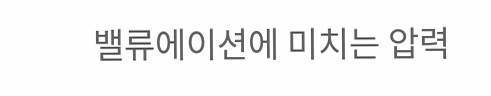밸류에이션에 미치는 압력